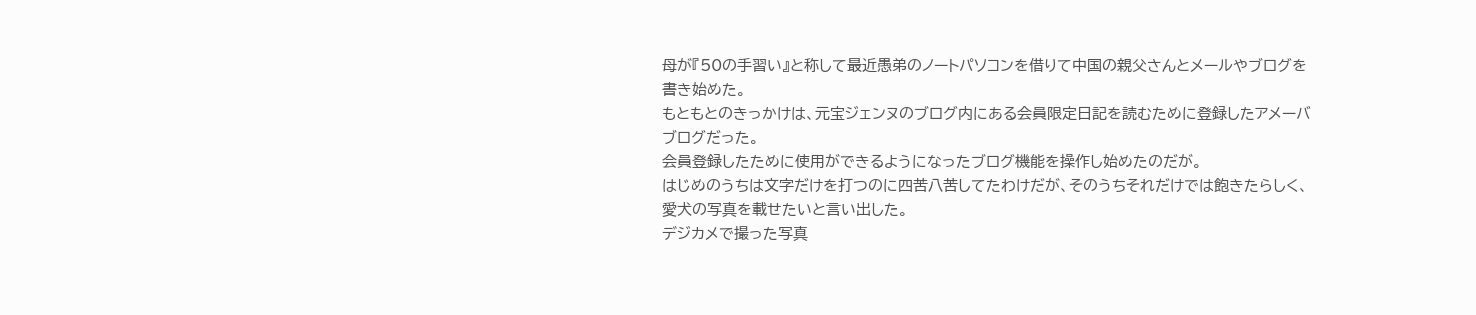母が『50の手習い』と称して最近愚弟のノートパソコンを借りて中国の親父さんとメールやブログを書き始めた。
もともとのきっかけは、元宝ジェンヌのブログ内にある会員限定日記を読むために登録したアメーバブログだった。
会員登録したために使用ができるようになったブログ機能を操作し始めたのだが。
はじめのうちは文字だけを打つのに四苦八苦してたわけだが、そのうちそれだけでは飽きたらしく、愛犬の写真を載せたいと言い出した。
デジカメで撮った写真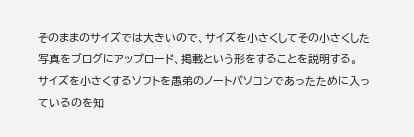そのままのサイズでは大きいので、サイズを小さくしてその小さくした写真をブログにアップロード、掲載という形をすることを説明する。
サイズを小さくするソフトを愚弟のノートパソコンであったために入っているのを知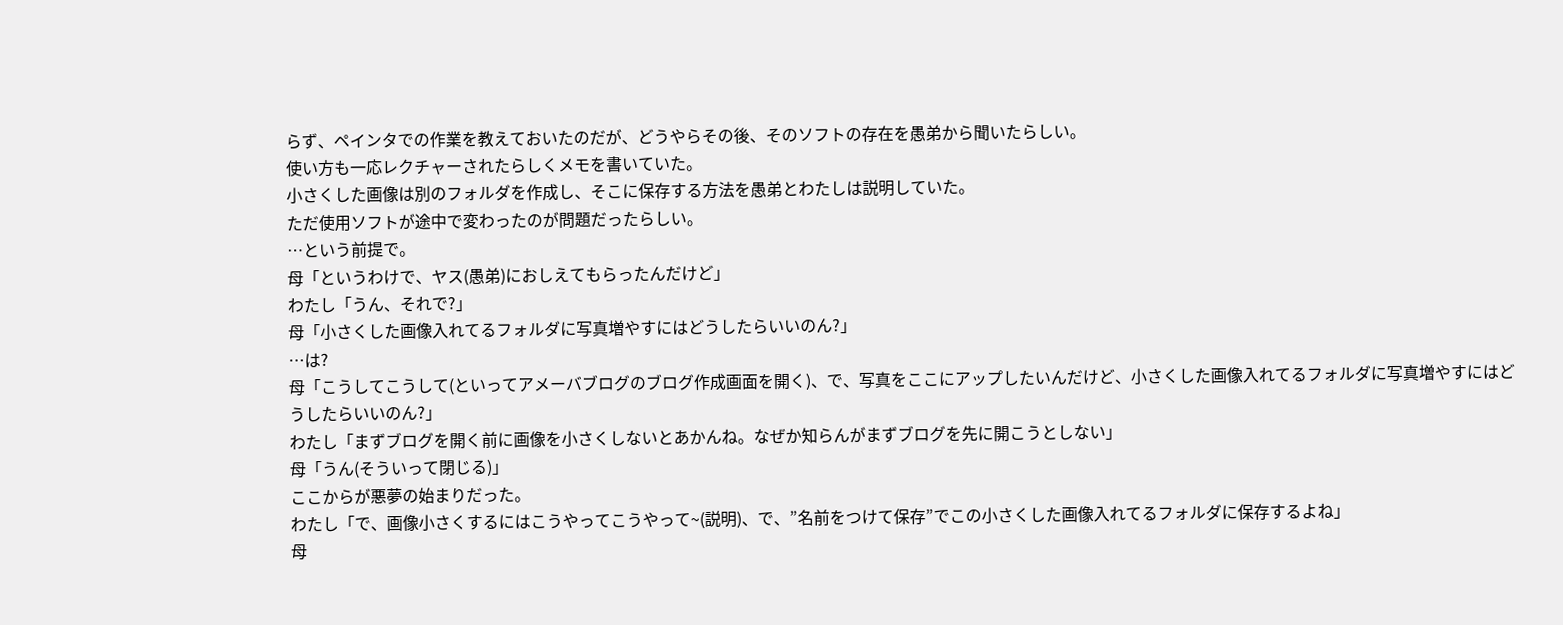らず、ペインタでの作業を教えておいたのだが、どうやらその後、そのソフトの存在を愚弟から聞いたらしい。
使い方も一応レクチャーされたらしくメモを書いていた。
小さくした画像は別のフォルダを作成し、そこに保存する方法を愚弟とわたしは説明していた。
ただ使用ソフトが途中で変わったのが問題だったらしい。
…という前提で。
母「というわけで、ヤス(愚弟)におしえてもらったんだけど」
わたし「うん、それで?」
母「小さくした画像入れてるフォルダに写真増やすにはどうしたらいいのん?」
…は?
母「こうしてこうして(といってアメーバブログのブログ作成画面を開く)、で、写真をここにアップしたいんだけど、小さくした画像入れてるフォルダに写真増やすにはどうしたらいいのん?」
わたし「まずブログを開く前に画像を小さくしないとあかんね。なぜか知らんがまずブログを先に開こうとしない」
母「うん(そういって閉じる)」
ここからが悪夢の始まりだった。
わたし「で、画像小さくするにはこうやってこうやって~(説明)、で、”名前をつけて保存”でこの小さくした画像入れてるフォルダに保存するよね」
母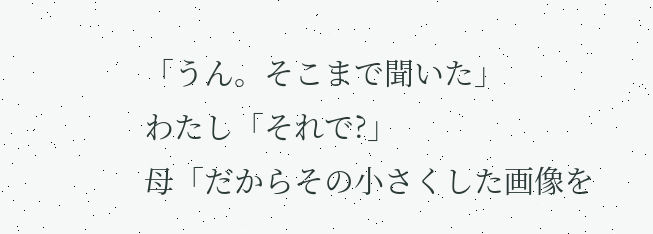「うん。そこまで聞いた」
わたし「それで?」
母「だからその小さくした画像を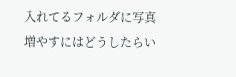入れてるフォルダに写真増やすにはどうしたらい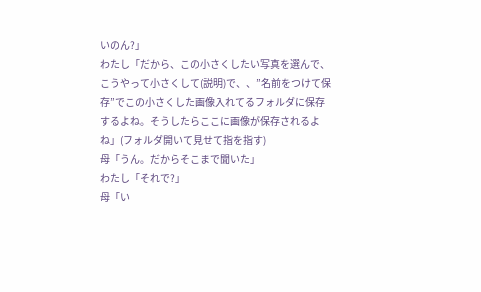いのん?」
わたし「だから、この小さくしたい写真を選んで、こうやって小さくして(説明)で、、”名前をつけて保存”でこの小さくした画像入れてるフォルダに保存するよね。そうしたらここに画像が保存されるよね」(フォルダ開いて見せて指を指す)
母「うん。だからそこまで聞いた」
わたし「それで?」
母「い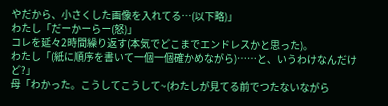やだから、小さくした画像を入れてる…(以下略)」
わたし「だーかーらー(怒)」
コレを延々2時間繰り返す(本気でどこまでエンドレスかと思った)。
わたし「(紙に順序を書いて一個一個確かめながら)……と、いうわけなんだけど?」
母「わかった。こうしてこうして~(わたしが見てる前でつたないながら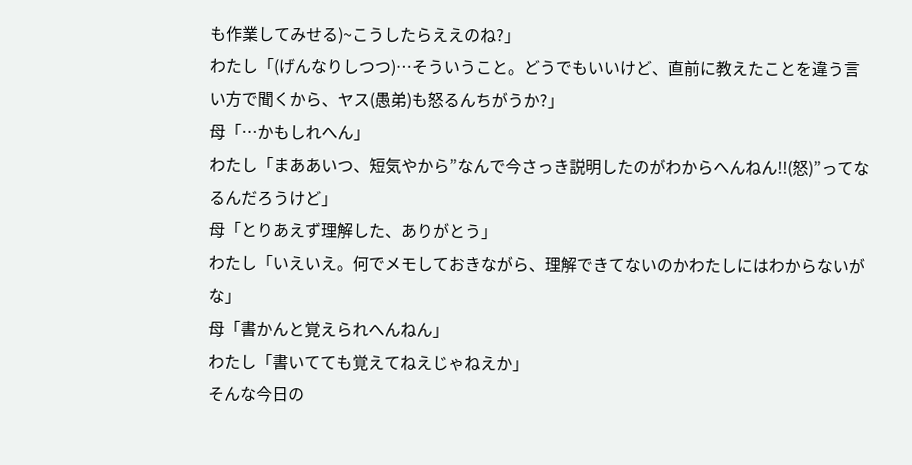も作業してみせる)~こうしたらええのね?」
わたし「(げんなりしつつ)…そういうこと。どうでもいいけど、直前に教えたことを違う言い方で聞くから、ヤス(愚弟)も怒るんちがうか?」
母「…かもしれへん」
わたし「まああいつ、短気やから”なんで今さっき説明したのがわからへんねん!!(怒)”ってなるんだろうけど」
母「とりあえず理解した、ありがとう」
わたし「いえいえ。何でメモしておきながら、理解できてないのかわたしにはわからないがな」
母「書かんと覚えられへんねん」
わたし「書いてても覚えてねえじゃねえか」
そんな今日の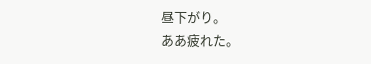昼下がり。
ああ疲れた。